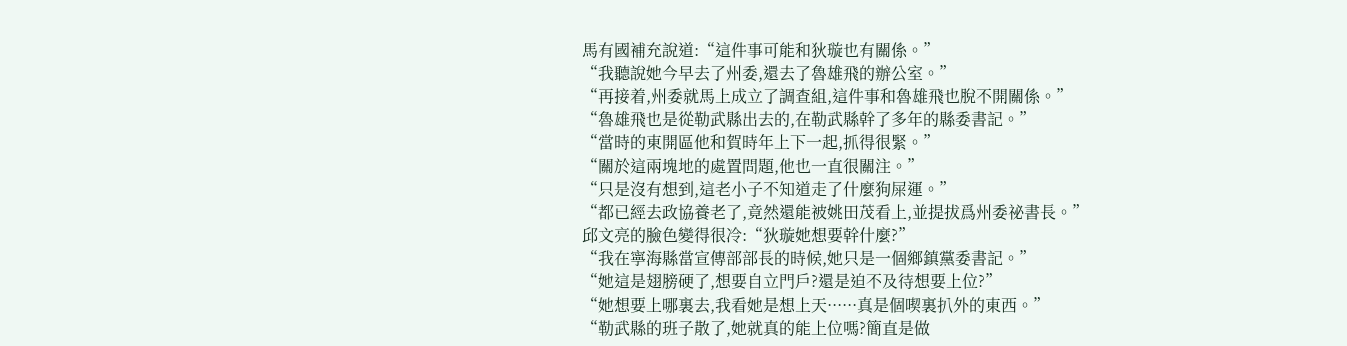馬有國補充說道:“這件事可能和狄璇也有關係。”
“我聽說她今早去了州委,還去了魯雄飛的辦公室。”
“再接着,州委就馬上成立了調查組,這件事和魯雄飛也脫不開關係。”
“魯雄飛也是從勒武縣出去的,在勒武縣幹了多年的縣委書記。”
“當時的東開區他和賀時年上下一起,抓得很緊。”
“關於這兩塊地的處置問題,他也一直很關注。”
“只是沒有想到,這老小子不知道走了什麼狗屎運。”
“都已經去政協養老了,竟然還能被姚田茂看上,並提拔爲州委祕書長。”
邱文亮的臉色變得很冷:“狄璇她想要幹什麼?”
“我在寧海縣當宣傳部部長的時候,她只是一個鄉鎮黨委書記。”
“她這是翅膀硬了,想要自立門戶?還是迫不及待想要上位?”
“她想要上哪裏去,我看她是想上天······真是個喫裏扒外的東西。”
“勒武縣的班子散了,她就真的能上位嗎?簡直是做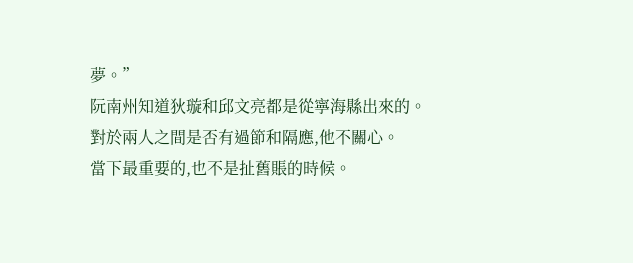夢。”
阮南州知道狄璇和邱文亮都是從寧海縣出來的。
對於兩人之間是否有過節和隔應,他不關心。
當下最重要的,也不是扯舊賬的時候。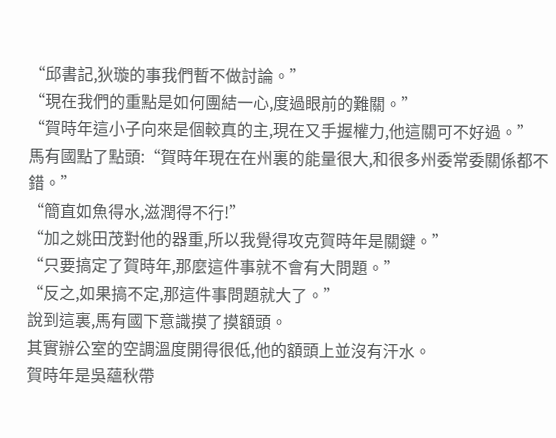“邱書記,狄璇的事我們暫不做討論。”
“現在我們的重點是如何團結一心,度過眼前的難關。”
“賀時年這小子向來是個較真的主,現在又手握權力,他這關可不好過。”
馬有國點了點頭:“賀時年現在在州裏的能量很大,和很多州委常委關係都不錯。”
“簡直如魚得水,滋潤得不行!”
“加之姚田茂對他的器重,所以我覺得攻克賀時年是關鍵。”
“只要搞定了賀時年,那麼這件事就不會有大問題。”
“反之,如果搞不定,那這件事問題就大了。”
說到這裏,馬有國下意識摸了摸額頭。
其實辦公室的空調溫度開得很低,他的額頭上並沒有汗水。
賀時年是吳蘊秋帶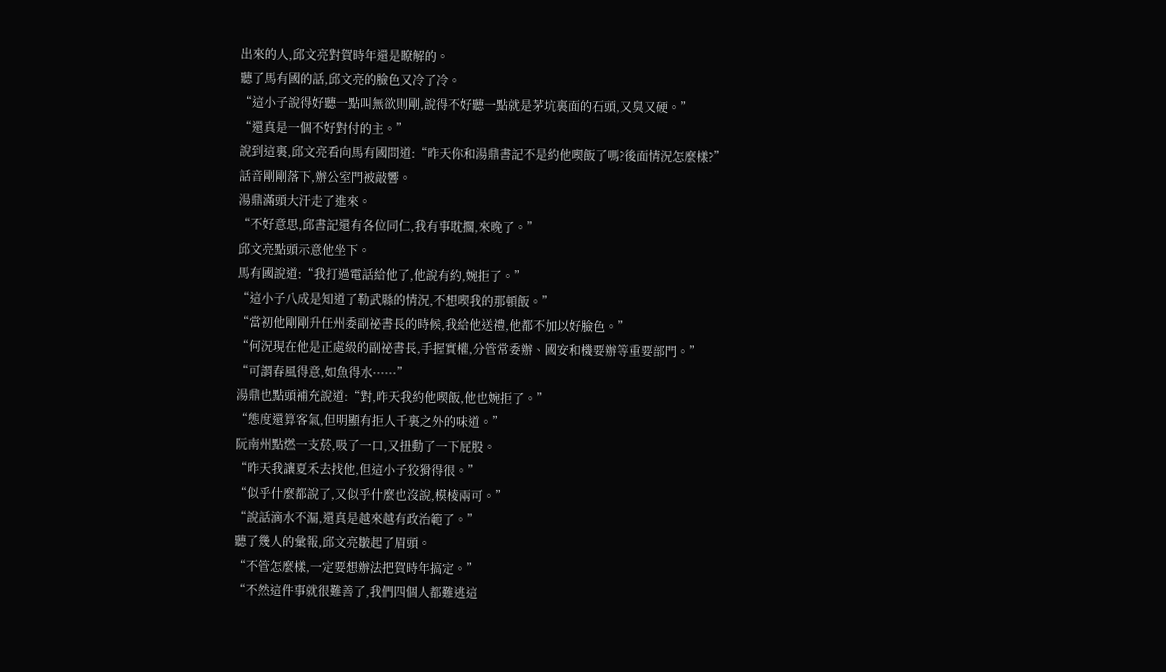出來的人,邱文亮對賀時年還是瞭解的。
聽了馬有國的話,邱文亮的臉色又冷了冷。
“這小子說得好聽一點叫無欲則剛,說得不好聽一點就是茅坑裏面的石頭,又臭又硬。”
“還真是一個不好對付的主。”
說到這裏,邱文亮看向馬有國問道:“昨天你和湯鼎書記不是約他喫飯了嗎?後面情況怎麼樣?”
話音剛剛落下,辦公室門被敲響。
湯鼎滿頭大汗走了進來。
“不好意思,邱書記還有各位同仁,我有事耽擱,來晚了。”
邱文亮點頭示意他坐下。
馬有國說道:“我打過電話給他了,他說有約,婉拒了。”
“這小子八成是知道了勒武縣的情況,不想喫我的那頓飯。”
“當初他剛剛升任州委副祕書長的時候,我給他送禮,他都不加以好臉色。”
“何況現在他是正處級的副祕書長,手握實權,分管常委辦、國安和機要辦等重要部門。”
“可謂春風得意,如魚得水······”
湯鼎也點頭補充說道:“對,昨天我約他喫飯,他也婉拒了。”
“態度還算客氣,但明顯有拒人千裏之外的味道。”
阮南州點燃一支菸,吸了一口,又扭動了一下屁股。
“昨天我讓夏禾去找他,但這小子狡猾得很。”
“似乎什麼都說了,又似乎什麼也沒說,模棱兩可。”
“說話滴水不漏,還真是越來越有政治範了。”
聽了幾人的彙報,邱文亮皺起了眉頭。
“不管怎麼樣,一定要想辦法把賀時年搞定。”
“不然這件事就很難善了,我們四個人都難逃這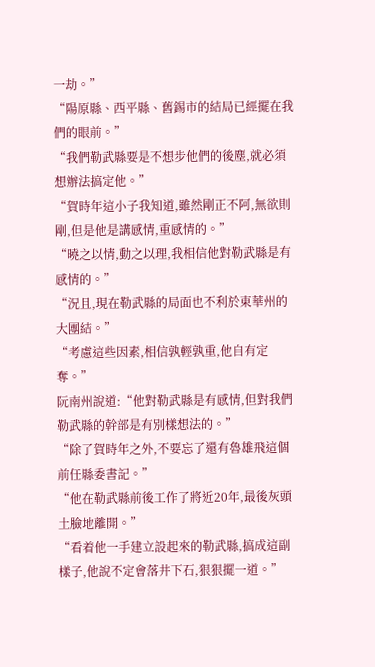一劫。”
“陽原縣、西平縣、舊錫市的結局已經擺在我們的眼前。”
“我們勒武縣要是不想步他們的後塵,就必須想辦法搞定他。”
“賀時年這小子我知道,雖然剛正不阿,無欲則剛,但是他是講感情,重感情的。”
“曉之以情,動之以理,我相信他對勒武縣是有感情的。”
“況且,現在勒武縣的局面也不利於東華州的大團結。”
“考慮這些因素,相信孰輕孰重,他自有定奪。”
阮南州說道:“他對勒武縣是有感情,但對我們勒武縣的幹部是有別樣想法的。”
“除了賀時年之外,不要忘了還有魯雄飛這個前任縣委書記。”
“他在勒武縣前後工作了將近20年,最後灰頭土臉地離開。”
“看着他一手建立設起來的勒武縣,搞成這副樣子,他說不定會落井下石,狠狠擺一道。”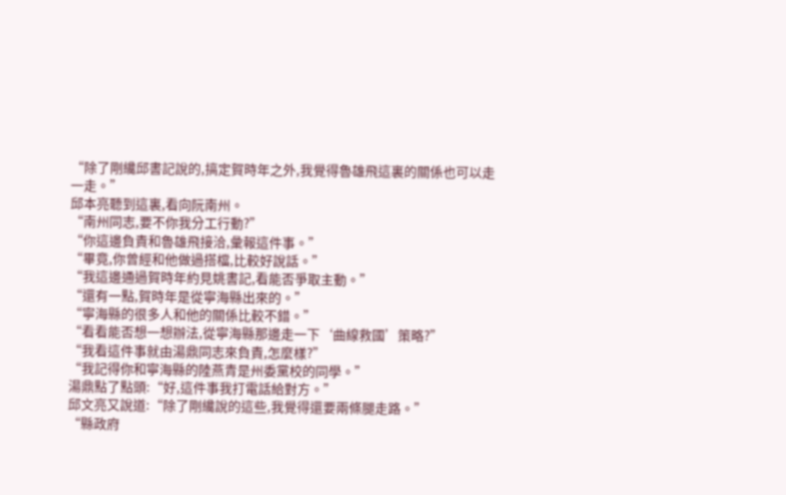“除了剛纔邱書記說的,搞定賀時年之外,我覺得魯雄飛這裏的關係也可以走一走。”
邱本亮聽到這裏,看向阮南州。
“南州同志,要不你我分工行動?”
“你這邊負責和魯雄飛接洽,彙報這件事。”
“畢竟,你曾經和他做過搭檔,比較好說話。”
“我這邊通過賀時年約見姚書記,看能否爭取主動。”
“還有一點,賀時年是從寧海縣出來的。”
“寧海縣的很多人和他的關係比較不錯。”
“看看能否想一想辦法,從寧海縣那邊走一下‘曲線救國’策略?”
“我看這件事就由湯鼎同志來負責,怎麼樣?”
“我記得你和寧海縣的陸燕青是州委黨校的同學。”
湯鼎點了點頭:“好,這件事我打電話給對方。”
邱文亮又說道:“除了剛纔說的這些,我覺得還要兩條腿走路。”
“縣政府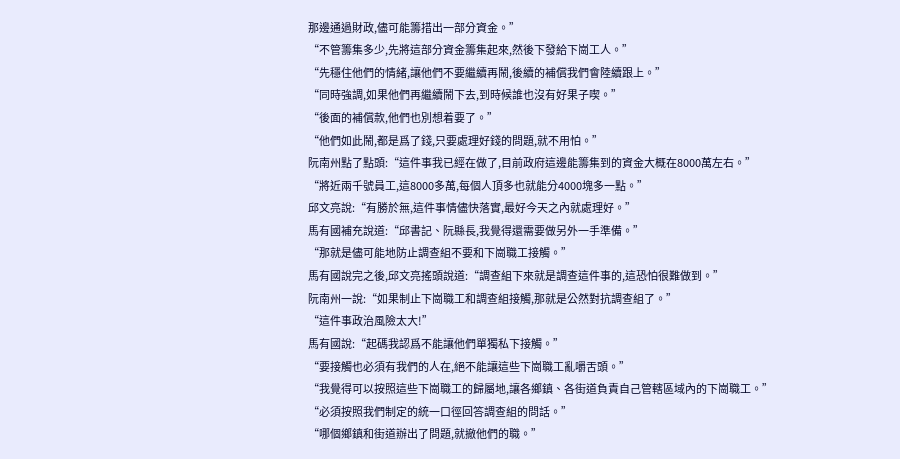那邊通過財政,儘可能籌措出一部分資金。”
“不管籌集多少,先將這部分資金籌集起來,然後下發給下崗工人。”
“先穩住他們的情緒,讓他們不要繼續再鬧,後續的補償我們會陸續跟上。”
“同時強調,如果他們再繼續鬧下去,到時候誰也沒有好果子喫。”
“後面的補償款,他們也別想着要了。”
“他們如此鬧,都是爲了錢,只要處理好錢的問題,就不用怕。”
阮南州點了點頭:“這件事我已經在做了,目前政府這邊能籌集到的資金大概在8000萬左右。”
“將近兩千號員工,這8000多萬,每個人頂多也就能分4000塊多一點。”
邱文亮說:“有勝於無,這件事情儘快落實,最好今天之內就處理好。”
馬有國補充說道:“邱書記、阮縣長,我覺得還需要做另外一手準備。”
“那就是儘可能地防止調查組不要和下崗職工接觸。”
馬有國說完之後,邱文亮搖頭說道:“調查組下來就是調查這件事的,這恐怕很難做到。”
阮南州一說:“如果制止下崗職工和調查組接觸,那就是公然對抗調查組了。”
“這件事政治風險太大!”
馬有國說:“起碼我認爲不能讓他們單獨私下接觸。”
“要接觸也必須有我們的人在,絕不能讓這些下崗職工亂嚼舌頭。”
“我覺得可以按照這些下崗職工的歸屬地,讓各鄉鎮、各街道負責自己管轄區域內的下崗職工。”
“必須按照我們制定的統一口徑回答調查組的問話。”
“哪個鄉鎮和街道辦出了問題,就撤他們的職。”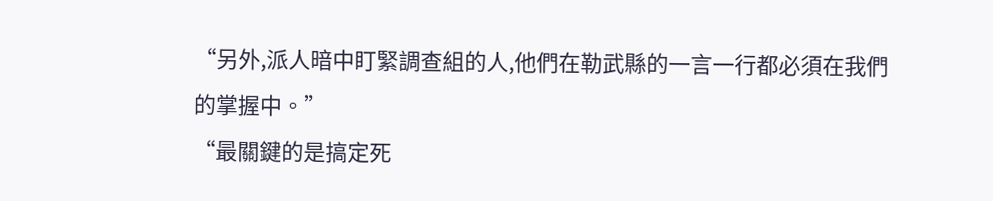“另外,派人暗中盯緊調查組的人,他們在勒武縣的一言一行都必須在我們的掌握中。”
“最關鍵的是搞定死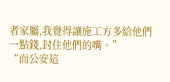者家屬,我覺得讓施工方多給他們一點錢,封住他們的嘴。”
“而公安這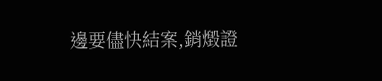邊要儘快結案,銷燬證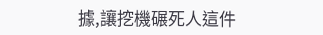據,讓挖機碾死人這件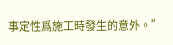事定性爲施工時發生的意外。”